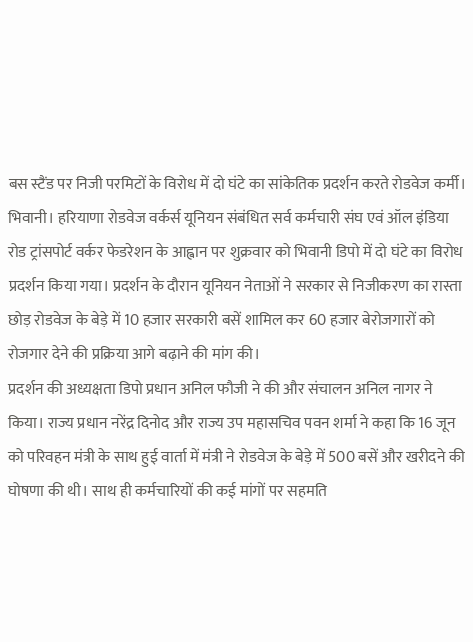बस स्टैंड पर निजी परमिटों के विरोध में दो घंटे का सांकेतिक प्रदर्शन करते रोडवेज कर्मी।
भिवानी। हरियाणा रोडवेज वर्कर्स यूनियन संबंधित सर्व कर्मचारी संघ एवं ऑल इंडिया रोड ट्रांसपोर्ट वर्कर फेडरेशन के आह्वान पर शुक्रवार को भिवानी डिपो में दो घंटे का विरोध प्रदर्शन किया गया। प्रदर्शन के दौरान यूनियन नेताओं ने सरकार से निजीकरण का रास्ता छोड़ रोडवेज के बेड़े में 10 हजार सरकारी बसें शामिल कर 60 हजार बेरोजगारों को रोजगार देने की प्रक्रिया आगे बढ़ाने की मांग की।
प्रदर्शन की अध्यक्षता डिपो प्रधान अनिल फौजी ने की और संचालन अनिल नागर ने किया। राज्य प्रधान नरेंद्र दिनोद और राज्य उप महासचिव पवन शर्मा ने कहा कि 16 जून को परिवहन मंत्री के साथ हुई वार्ता में मंत्री ने रोडवेज के बेड़े में 500 बसें और खरीदने की घोषणा की थी। साथ ही कर्मचारियों की कई मांगों पर सहमति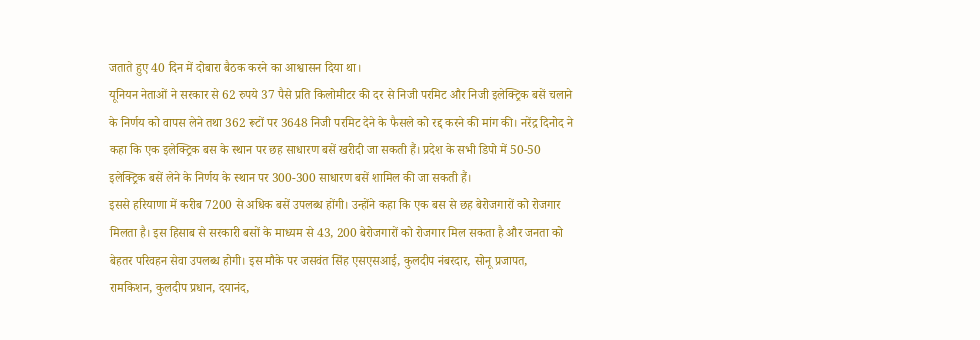जताते हुए 40 दिन में दोबारा बैठक करने का आश्वासन दिया था।
यूनियन नेताओं ने सरकार से 62 रुपये 37 पैसे प्रति किलोमीटर की दर से निजी परमिट और निजी इलेक्ट्रिक बसें चलाने के निर्णय को वापस लेने तथा 362 रूटों पर 3648 निजी परमिट देने के फैसले को रद्द करने की मांग की। नरेंद्र दिनोद ने कहा कि एक इलेक्ट्रिक बस के स्थान पर छह साधारण बसें खरीदी जा सकती हैं। प्रदेश के सभी डिपो में 50-50 इलेक्ट्रिक बसें लेने के निर्णय के स्थान पर 300-300 साधारण बसें शामिल की जा सकती हैं।
इससे हरियाणा में करीब 7200 से अधिक बसें उपलब्ध होंगी। उन्होंने कहा कि एक बस से छह बेरोजगारों को रोजगार मिलता है। इस हिसाब से सरकारी बसों के माध्यम से 43, 200 बेरोजगारों को रोजगार मिल सकता है और जनता को बेहतर परिवहन सेवा उपलब्ध होगी। इस मौके पर जसवंत सिंह एसएसआई, कुलदीप नंबरदार, सोनू प्रजापत, रामकिशन, कुलदीप प्रधान, दयानंद,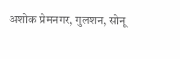अशोक प्रेमनगर, गुलशन, सोनू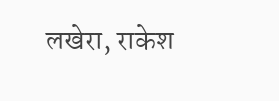लखेरा, राकेश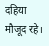दहिया मौजूद रहे।